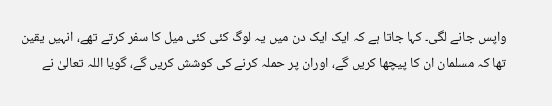واپس جانے لگی۔ کہا جاتا ہے کہ ایک ایک دن میں یہ لوگ کئی کئی میل کا سفر کرتے تھے، انہیں یقین تھا کہ مسلمان ان کا پیچھا کریں گے، اوران پر حملہ کرنے کی کوشش کریں گے، گویا اللہ تعالیٰ نے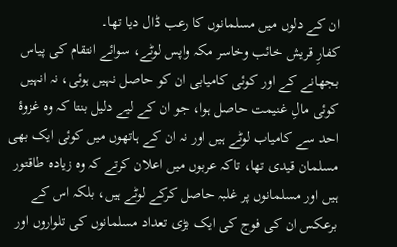ان کے دلوں میں مسلمانوں کا رعب ڈال دیا تھا۔
کفارِ قریش خائب وخاسر مکہ واپس لوٹے، سوائے انتقام کی پیاس بجھانے کے اور کوئی کامیابی ان کو حاصل نہیں ہوئی، نہ انہیں کوئی مالِ غنیمت حاصل ہوا، جو ان کے لیے دلیل بنتا کہ وہ غزوۂ احد سے کامیاب لوٹے ہیں اور نہ ان کے ہاتھوں میں کوئی ایک بھی مسلمان قیدی تھا، تاکہ عربوں میں اعلان کرتے کہ وہ زیادہ طاقتور ہیں اور مسلمانوں پر غلبہ حاصل کرکے لوٹے ہیں، بلکہ اس کے برعکس ان کی فوج کی ایک بڑی تعداد مسلمانوں کی تلواروں اور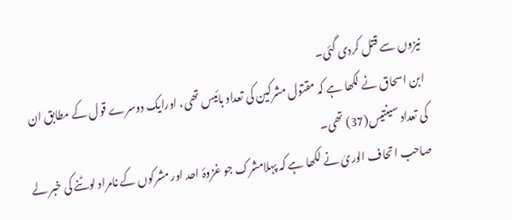نیزوں سے قتل کردی گئی۔
ابن اسحاق نے لکھا ہے کہ مقتول مشرکین کی تعداد بائیس تھی، اورایک دوسرے قول کے مطابق ان کی تعداد سینتیس(37) تھی۔
صاحب اتحاف الوریٰ نے لکھا ہے کہ پہلامشرک جو غزوۂ احد اور مشرکوں کے نامراد لوٹنے کی خبر لے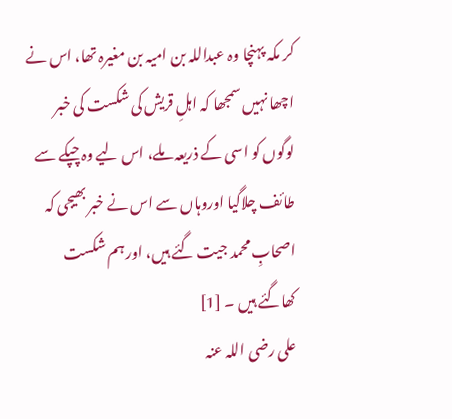کر مکہ پہنچا وہ عبداللہ بن امیہ بن مغیرہ تھا، اس نے اچھا نہیں سمجھا کہ اہلِ قریش کی شکست کی خبر لوگوں کو اسی کے ذریعہ ملے، اس لیے وہ چپکے سے طائف چلاگیا اوروہاں سے اس نے خبر بھیجی کہ اصحابِ محمد جیت گئے ہیں، اور ہم شکست کھاگئے ہیں ۔ [1]
علی رضی اللہ عنہ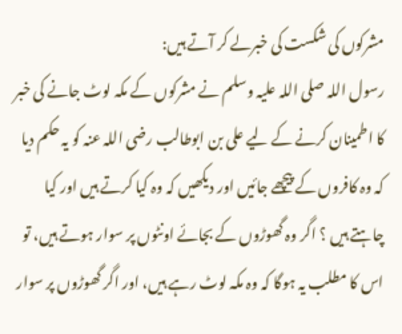مشرکوں کی شکست کی خبرلے کر آتے ہیں:
رسول اللہ صلی اللہ علیہ وسلم نے مشرکوں کے مکہ لوٹ جانے کی خبر کا اطمینان کرنے کے لیے علی بن ابوطالب رضی اللہ عنہ کو یہ حکم دیا کہ وہ کافروں کے پیچھے جائیں اور دیکھیں کہ وہ کیا کرتے ہیں اور کیا چاہتے ہیں ؟ اگر وہ گھوڑوں کے بجائے اونٹوں پر سوار ہوتے ہیں، تو اس کا مطلب یہ ہوگا کہ وہ مکہ لوٹ رہے ہیں، اور اگر گھوڑوں پر سوار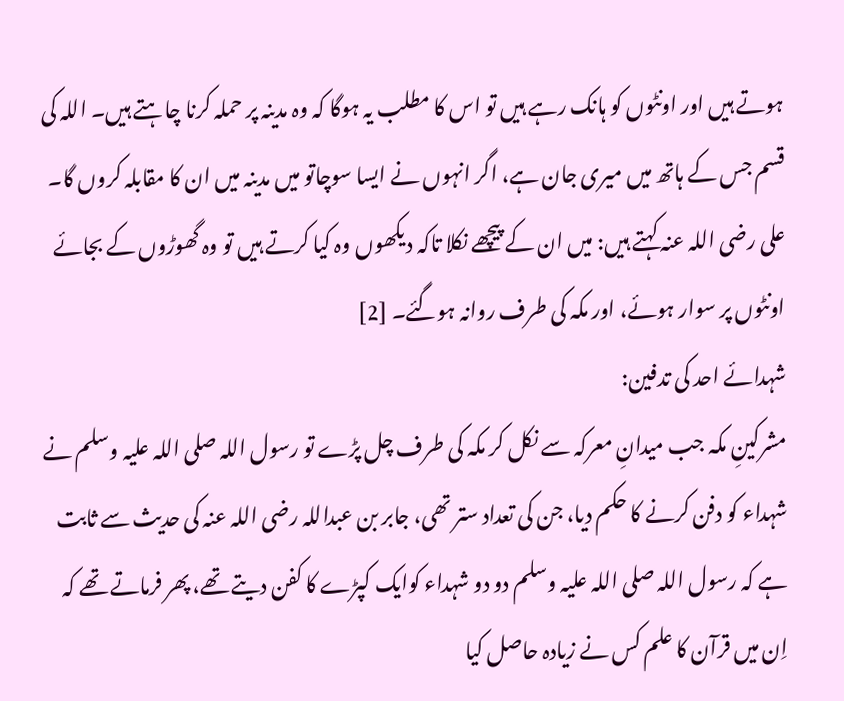ہوتے ہیں اور اونٹوں کو ہانک رہے ہیں تو اس کا مطلب یہ ہوگا کہ وہ مدینہ پر حملہ کرنا چاہتے ہیں۔ اللہ کی قسم جس کے ہاتھ میں میری جان ہے، اگر انہوں نے ایسا سوچاتو میں مدینہ میں ان کا مقابلہ کروں گا۔ علی رضی اللہ عنہ کہتے ہیں: میں ان کے پیچھے نکلا تاکہ دیکھوں وہ کیا کرتے ہیں تو وہ گھوڑوں کے بجائے اونٹوں پر سوار ہوئے، اور مکہ کی طرف روانہ ہوگئے۔ [2]
شہدائے احد کی تدفین:
مشرکینِ مکہ جب میدانِ معرکہ سے نکل کر مکہ کی طرف چل پڑے تو رسول اللہ صلی اللہ علیہ وسلم نے شہداء کو دفن کرنے کا حکم دیا، جن کی تعداد ستر تھی، جابر بن عبداللہ رضی اللہ عنہ کی حدیث سے ثابت ہے کہ رسول اللہ صلی اللہ علیہ وسلم دو دو شہداء کوایک کپڑے کا کفن دیتے تھے، پھر فرماتے تھے کہ اِن میں قرآن کا علم کس نے زیادہ حاصل کیا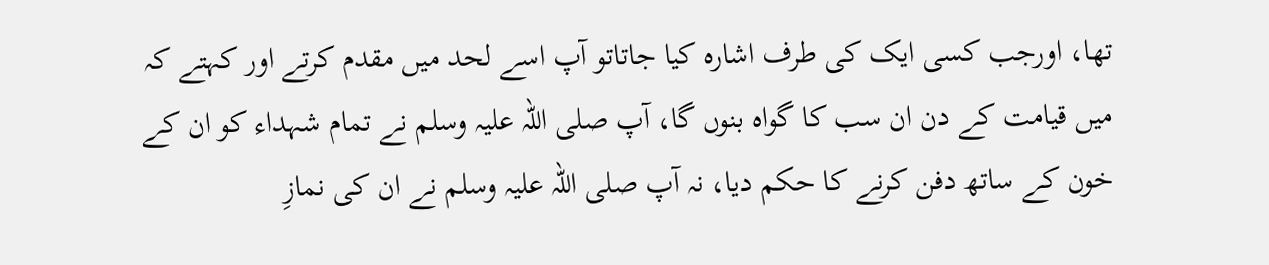تھا، اورجب کسی ایک کی طرف اشارہ کیا جاتاتو آپ اسے لحد میں مقدم کرتے اور کہتے کہ میں قیامت کے دن ان سب کا گواہ بنوں گا، آپ صلی اللہ علیہ وسلم نے تمام شہداء کو ان کے خون کے ساتھ دفن کرنے کا حکم دیا، نہ آپ صلی اللہ علیہ وسلم نے ان کی نمازِ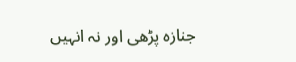جنازہ پڑھی اور نہ انہیں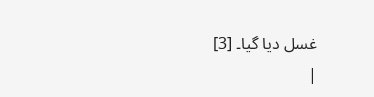غسل دیا گیا۔ [3]
|